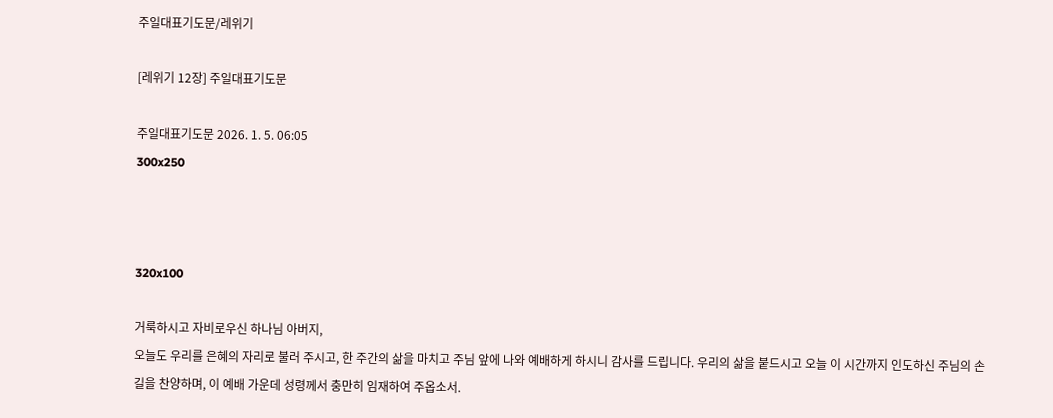주일대표기도문/레위기

[레위기 12장] 주일대표기도문

주일대표기도문 2026. 1. 5. 06:05
300x250



320x100

거룩하시고 자비로우신 하나님 아버지,
오늘도 우리를 은혜의 자리로 불러 주시고, 한 주간의 삶을 마치고 주님 앞에 나와 예배하게 하시니 감사를 드립니다. 우리의 삶을 붙드시고 오늘 이 시간까지 인도하신 주님의 손길을 찬양하며, 이 예배 가운데 성령께서 충만히 임재하여 주옵소서.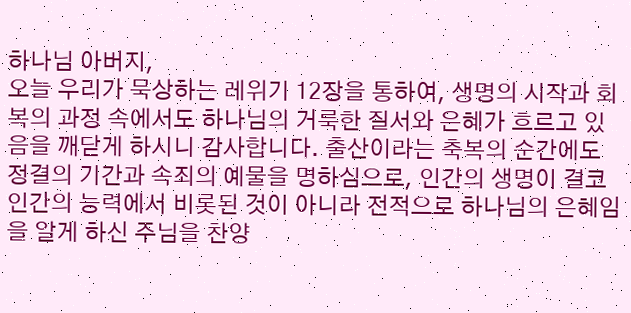하나님 아버지,
오늘 우리가 묵상하는 레위기 12장을 통하여, 생명의 시작과 회복의 과정 속에서도 하나님의 거룩한 질서와 은혜가 흐르고 있음을 깨닫게 하시니 감사합니다. 출산이라는 축복의 순간에도 정결의 기간과 속죄의 예물을 명하심으로, 인간의 생명이 결코 인간의 능력에서 비롯된 것이 아니라 전적으로 하나님의 은혜임을 알게 하신 주님을 찬양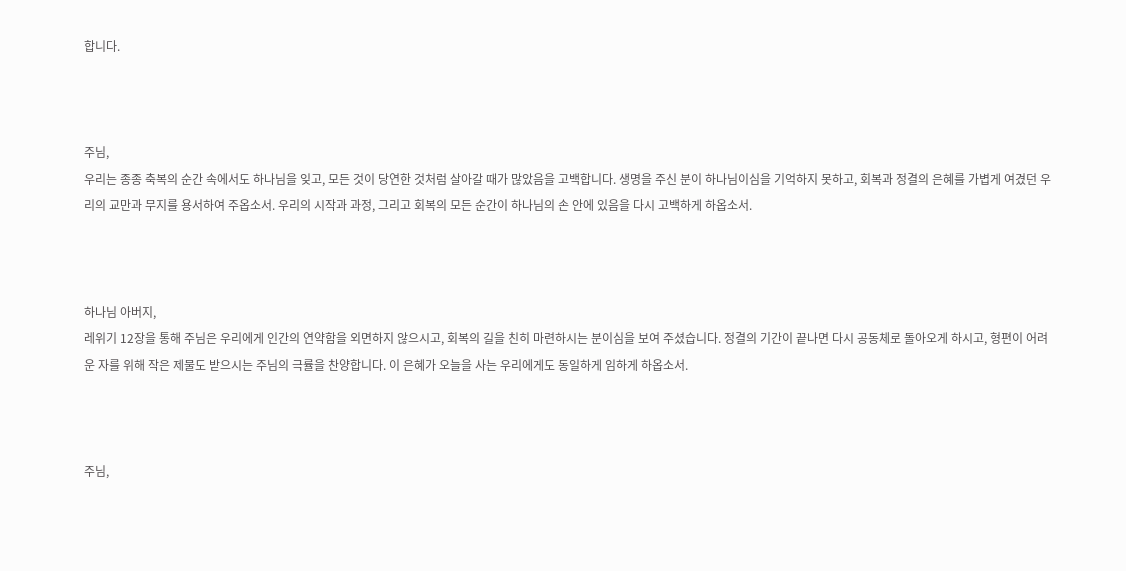합니다.



주님,
우리는 종종 축복의 순간 속에서도 하나님을 잊고, 모든 것이 당연한 것처럼 살아갈 때가 많았음을 고백합니다. 생명을 주신 분이 하나님이심을 기억하지 못하고, 회복과 정결의 은혜를 가볍게 여겼던 우리의 교만과 무지를 용서하여 주옵소서. 우리의 시작과 과정, 그리고 회복의 모든 순간이 하나님의 손 안에 있음을 다시 고백하게 하옵소서.



하나님 아버지,
레위기 12장을 통해 주님은 우리에게 인간의 연약함을 외면하지 않으시고, 회복의 길을 친히 마련하시는 분이심을 보여 주셨습니다. 정결의 기간이 끝나면 다시 공동체로 돌아오게 하시고, 형편이 어려운 자를 위해 작은 제물도 받으시는 주님의 극률을 찬양합니다. 이 은혜가 오늘을 사는 우리에게도 동일하게 임하게 하옵소서.



주님,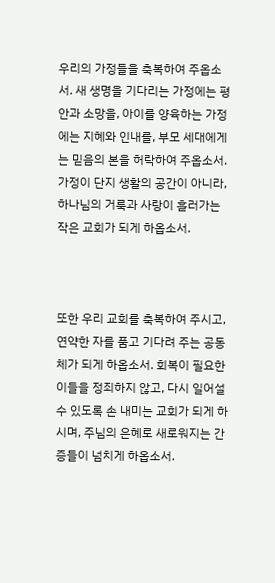우리의 가정들을 축복하여 주옵소서. 새 생명을 기다리는 가정에는 평안과 소망을, 아이를 양육하는 가정에는 지혜와 인내를, 부모 세대에게는 믿음의 본을 허락하여 주옵소서. 가정이 단지 생활의 공간이 아니라, 하나님의 거룩과 사랑이 흘러가는 작은 교회가 되게 하옵소서.



또한 우리 교회를 축복하여 주시고, 연약한 자를 품고 기다려 주는 공동체가 되게 하옵소서. 회복이 필요한 이들을 정죄하지 않고, 다시 일어설 수 있도록 손 내미는 교회가 되게 하시며, 주님의 은혜로 새로워지는 간증들이 넘치게 하옵소서.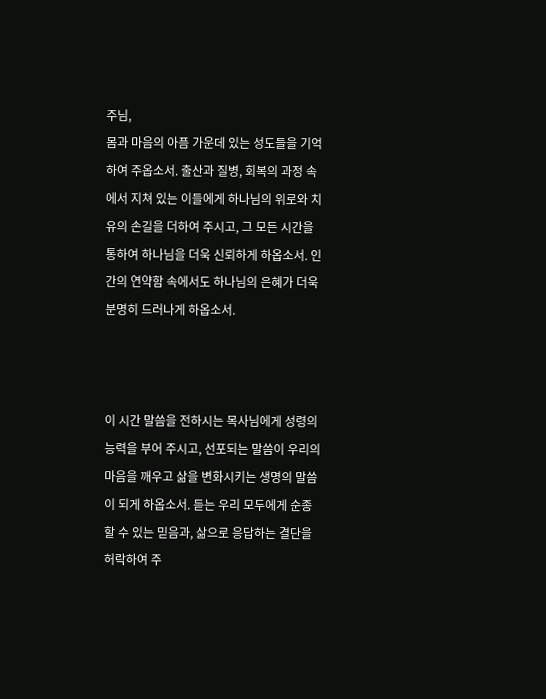주님,
몸과 마음의 아픔 가운데 있는 성도들을 기억하여 주옵소서. 출산과 질병, 회복의 과정 속에서 지쳐 있는 이들에게 하나님의 위로와 치유의 손길을 더하여 주시고, 그 모든 시간을 통하여 하나님을 더욱 신뢰하게 하옵소서. 인간의 연약함 속에서도 하나님의 은혜가 더욱 분명히 드러나게 하옵소서.



이 시간 말씀을 전하시는 목사님에게 성령의 능력을 부어 주시고, 선포되는 말씀이 우리의 마음을 깨우고 삶을 변화시키는 생명의 말씀이 되게 하옵소서. 듣는 우리 모두에게 순종할 수 있는 믿음과, 삶으로 응답하는 결단을 허락하여 주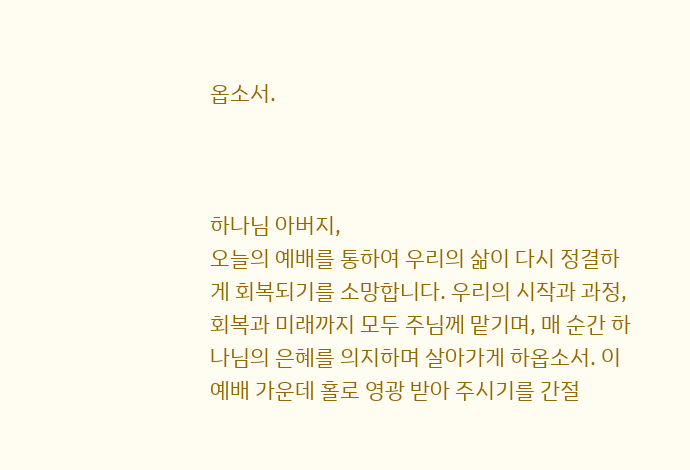옵소서.



하나님 아버지,
오늘의 예배를 통하여 우리의 삶이 다시 정결하게 회복되기를 소망합니다. 우리의 시작과 과정, 회복과 미래까지 모두 주님께 맡기며, 매 순간 하나님의 은혜를 의지하며 살아가게 하옵소서. 이 예배 가운데 홀로 영광 받아 주시기를 간절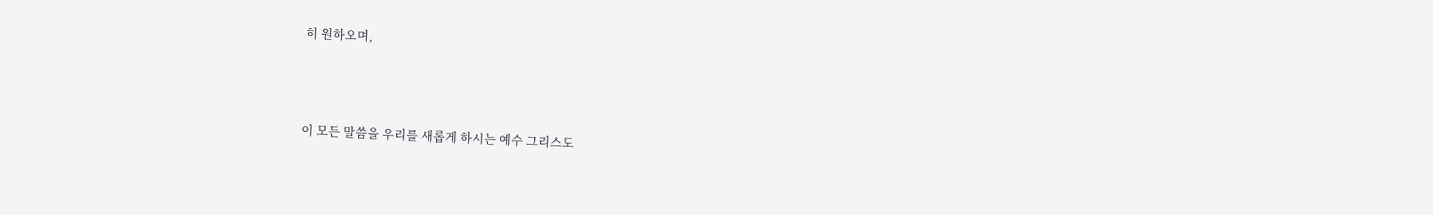히 원하오며,



이 모든 말씀을 우리를 새롭게 하시는 예수 그리스도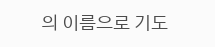의 이름으로 기도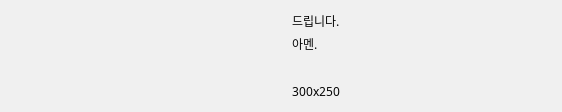드립니다.
아멘.

300x250